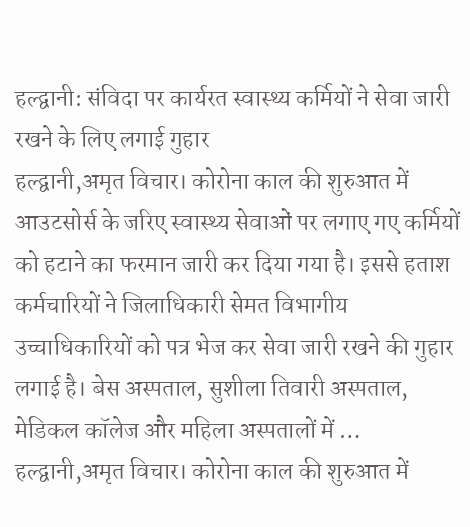हल्द्वानी: संविदा पर कार्यरत स्वास्थ्य कर्मियों ने सेवा जारी रखने के लिए लगाई गुहार
हल्द्वानी,अमृत विचार। कोरोना काल की शुरुआत में आउटसोर्स के जरिए स्वास्थ्य सेवाओं पर लगाए गए कर्मियों को हटाने का फरमान जारी कर दिया गया है। इससे हताश कर्मचारियों ने जिलाधिकारी सेमत विभागीय उच्चाधिकारियों को पत्र भेज कर सेवा जारी रखने की गुहार लगाई है। बेस अस्पताल, सुशीला तिवारी अस्पताल, मेडिकल कॉलेज और महिला अस्पतालों में …
हल्द्वानी,अमृत विचार। कोरोना काल की शुरुआत में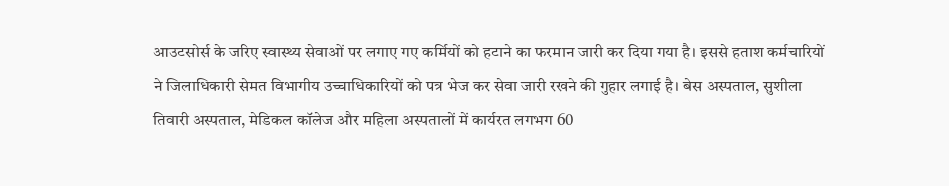आउटसोर्स के जरिए स्वास्थ्य सेवाओं पर लगाए गए कर्मियों को हटाने का फरमान जारी कर दिया गया है। इससे हताश कर्मचारियों ने जिलाधिकारी सेमत विभागीय उच्चाधिकारियों को पत्र भेज कर सेवा जारी रखने की गुहार लगाई है। बेस अस्पताल, सुशीला तिवारी अस्पताल, मेडिकल कॉलेज और महिला अस्पतालों में कार्यरत लगभग 60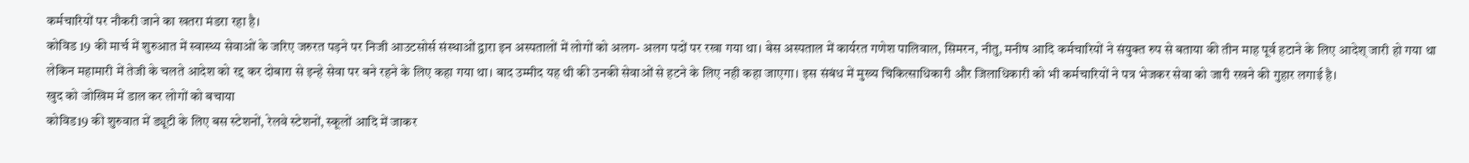कर्मचारियों पर नौकरी जाने का खतरा मंडरा रहा है।
कोविड 19 की मार्च में शुरुआत में स्वास्थ्य सेवाओं के जरिए जरुरत पड़ने पर निजी आउटसोर्स संस्थाओं द्वारा इन अस्पतालों में लोगों को अलग- अलग पदों पर रखा गया था। बेस अस्पताल में कार्यरत गणेश पालिवाल, सिमरन, नीतु, मनीष आदि कर्मचारियों ने संयुक्त रुप से बताया की तीन माह पूर्व हटाने के लिए आदेश् जारी हो गया था लेकिन महामारी में तेजी के चलते आदेश को रद्द कर दोबारा से इन्हे सेवा पर बने रहने के लिए कहा गया था। बाद उम्मीद यह थी की उनकी सेवाओं से हटने के लिए नही कहा जाएगा। इस संबंध में मुख्य चिकित्साधिकारी और जिलाधिकारी को भी कर्मचारियों ने पत्र भेजकर सेवा को जारी रखने की गुहार लगाई है।
खुद को जोखिम में डाल कर लोगों को बचाया
कोविड19 की शुरुवात में ड्यूटी के लिए बस स्टेशनों, रेलवे स्टेशनों, स्कूलों आदि में जाकर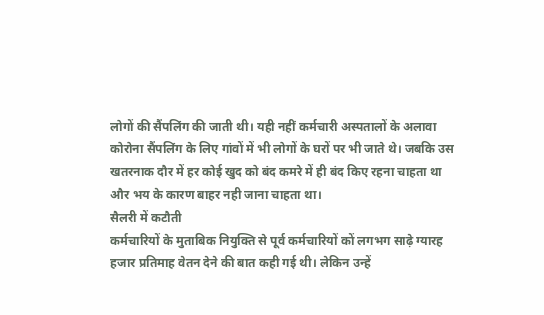लोगों की सैंपलिंग की जाती थी। यही नहीं कर्मचारी अस्पतालों के अलावा कोरोना सैंपलिंग के लिए गांवों में भी लोगों के घरों पर भी जाते थे। जबकि उस खतरनाक दौर में हर कोई खुद को बंद कमरे में ही बंद किए रहना चाहता था और भय के कारण बाहर नही जाना चाहता था।
सैलरी में कटौती
कर्मचारियों के मुताबिक नियुक्ति से पूर्व कर्मचारियों कों लगभग साढ़े ग्यारह हजार प्रतिमाह वेतन देने की बात कही गई थी। लेकिन उन्हें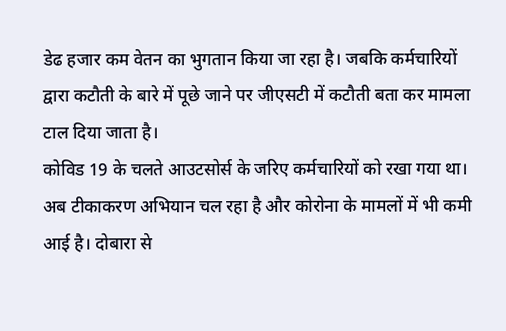डेढ हजार कम वेतन का भुगतान किया जा रहा है। जबकि कर्मचारियों द्वारा कटौती के बारे में पूछे जाने पर जीएसटी में कटौती बता कर मामला टाल दिया जाता है।
कोविड 19 के चलते आउटसोर्स के जरिए कर्मचारियों को रखा गया था। अब टीकाकरण अभियान चल रहा है और कोरोना के मामलों में भी कमी आई है। दोबारा से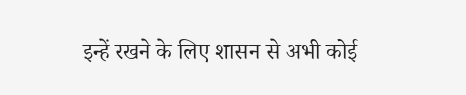इन्हें रखने के लिए शासन से अभी कोई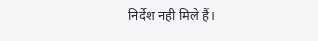निर्देश नही मिले हैं।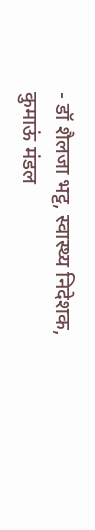- डॉ शैलजा भट्ट, स्वास्थ्य निदेशक, कुमाऊं मंडल